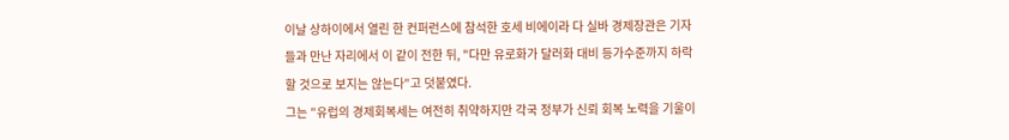이날 상하이에서 열린 한 컨퍼런스에 참석한 호세 비에이라 다 실바 경제장관은 기자들과 만난 자리에서 이 같이 전한 뒤, "다만 유로화가 달러화 대비 등가수준까지 하락할 것으로 보지는 않는다"고 덧붙였다.
그는 "유럽의 경제회복세는 여전히 취약하지만 각국 정부가 신뢰 회복 노력을 기울이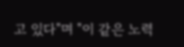고 있다"며 "이 같은 노력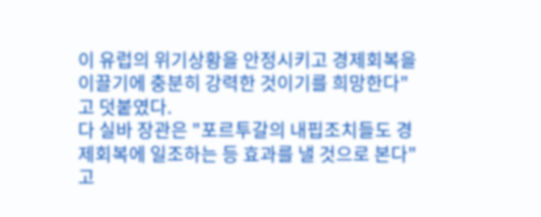이 유럽의 위기상황을 안정시키고 경제회복을 이끌기에 충분히 강력한 것이기를 희망한다"고 덧붙였다.
다 실바 장관은 "포르투갈의 내핍조치들도 경제회복에 일조하는 등 효과를 낼 것으로 본다"고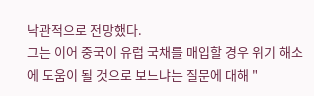낙관적으로 전망했다.
그는 이어 중국이 유럽 국채를 매입할 경우 위기 해소에 도움이 될 것으로 보느냐는 질문에 대해 "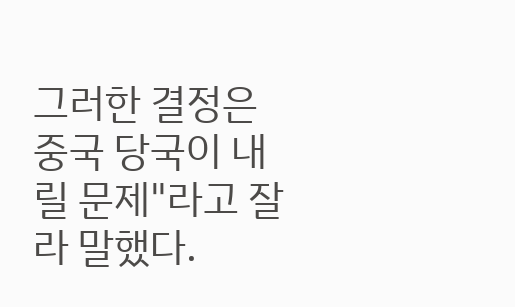그러한 결정은 중국 당국이 내릴 문제"라고 잘라 말했다.